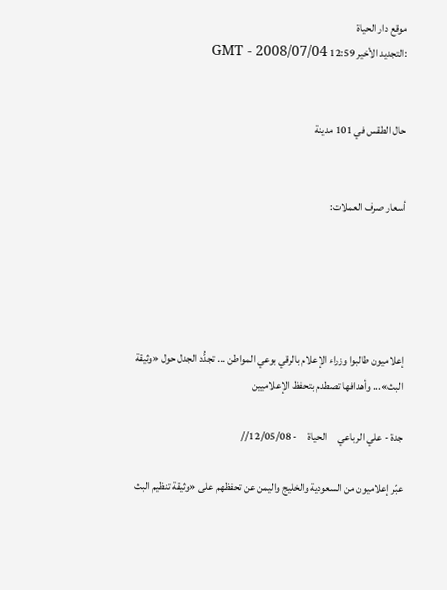موقع دار الحياة
:التجديد الأخير 12:59 GMT - 2008/07/04


حال الطقس في 101 مدينة


أسعار صرف العملات:





إعلاميون طالبوا وزراء الإعلام بالرقي بوعي المواطن ... تجدُّد الجدل حول «وثيقة البث»... وأهدافها تصطدم بتحفظ الإعلاميين

جدة - علي الرباعي     الحياة     - 12/05/08//

عبّر إعلاميون من السعودية والخليج واليمن عن تحفظهم على «وثيقة تنظيم البث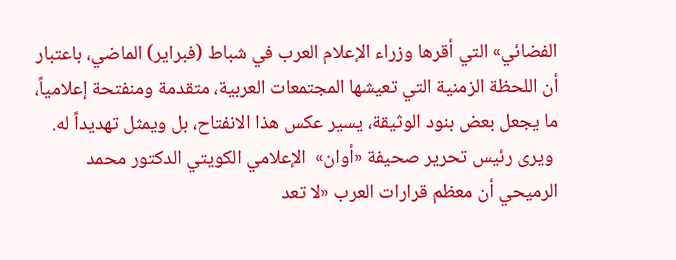الفضائي» التي أقرها وزراء الإعلام العرب في شباط (فبراير) الماضي، باعتبار أن اللحظة الزمنية التي تعيشها المجتمعات العربية، متقدمة ومنفتحة إعلامياً، ما يجعل بعض بنود الوثيقة، يسير عكس هذا الانفتاح، بل ويمثل تهديداً له.
 ويرى رئيس تحرير صحيفة «أوان»  الإعلامي الكويتي الدكتور محمد الرميحي أن معظم قرارات العرب «لا تعد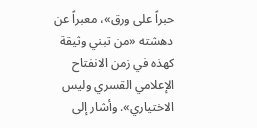حبراً على ورق»، معبراً عن دهشته «من تبني وثيقة كهذه في زمن الانفتاح الإعلامي القسري وليس الاختياري». وأشار إلى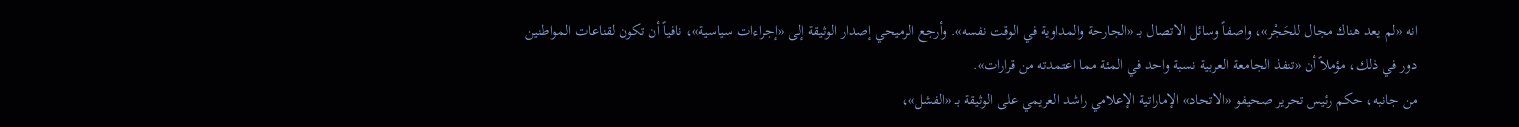انه «لم يعد هناك مجال للحَجْر»، واصفاً وسائل الاتصال بـ «الجارحة والمداوية في الوقت نفسه». وأرجع الرميحي إصدار الوثيقة إلى «إجراءات سياسية»، نافياً أن تكون لقناعات المواطنين دور في ذلك، مؤملاً أن «تنفذ الجامعة العربية نسبة واحد في المئة مما اعتمدته من قرارات».
من جانبه، حكم رئيس تحرير صحيفو «الاتحاد» الإماراتية الإعلامي راشد العريمي على الوثيقة بـ «الفشل»،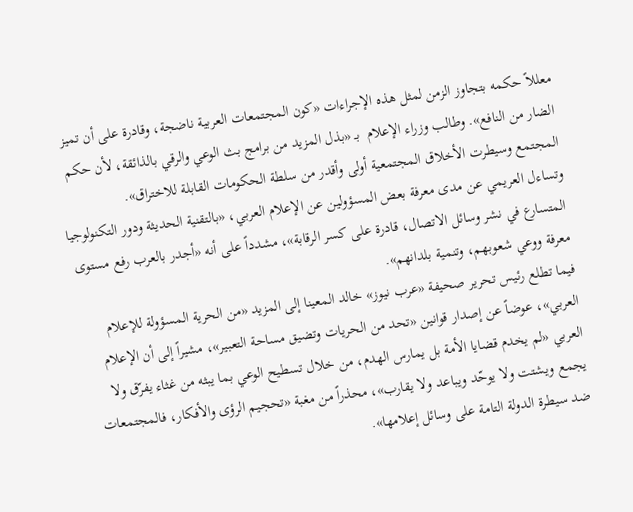معللاً حكمه بتجاوز الزمن لمثل هذه الإجراءات «كون المجتمعات العربية ناضجة، وقادرة على أن تميز الضار من النافع». وطالب وزراء الإعلام  بـ «بذل المزيد من برامج بث الوعي والرقي بالذائقة، لأن حكم المجتمع وسيطرت الأخلاق المجتمعية أولى وأقدر من سلطة الحكومات القابلة للاختراق».
وتساءل العريمي عن مدى معرفة بعض المسؤولين عن الإعلام العربي، «بالتقنية الحديثة ودور التكنولوجيا المتسارع في نشر وسائل الاتصال، قادرة على كسر الرقابة»، مشدداً على أنه «أجدر بالعرب رفع مستوى معرفة ووعي شعوبهم، وتنمية بلدانهم».
فيما تطلع رئيس تحرير صحيفة «عرب نيوز» خالد المعينا إلى المزيد «من الحرية المسؤولة للإعلام العربي»، عوضاً عن إصدار قوانين «تحد من الحريات وتضيق مساحة التعبير»، مشيراً إلى أن الإعلام العربي «لم يخدم قضايا الأمة بل يمارس الهدم، من خلال تسطيح الوعي بما يبثه من غثاء يفرّق ولا يجمع ويشتت ولا يوحّد ويباعد ولا يقارب»، محذراً من مغبة «تحجيم الرؤى والأفكار، فالمجتمعات ضد سيطرة الدولة التامة على وسائل إعلامها».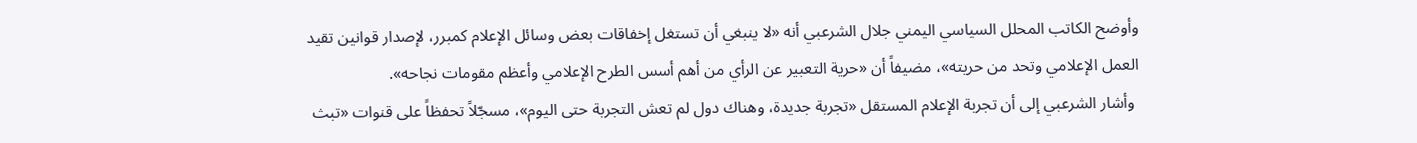وأوضح الكاتب المحلل السياسي اليمني جلال الشرعبي أنه «لا ينبغي أن تستغل إخفاقات بعض وسائل الإعلام كمبرر، لإصدار قوانين تقيد العمل الإعلامي وتحد من حريته»، مضيفاً أن «حرية التعبير عن الرأي من أهم أسس الطرح الإعلامي وأعظم مقومات نجاحه».
 وأشار الشرعبي إلى أن تجربة الإعلام المستقل «تجربة جديدة، وهناك دول لم تعش التجربة حتى اليوم»، مسجّلاً تحفظاً على قنوات «تبث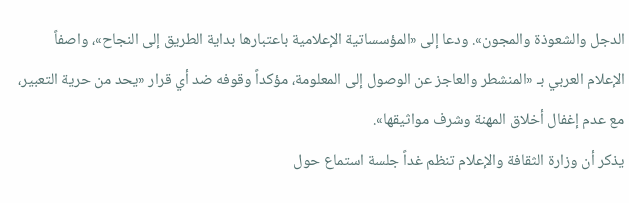الدجل والشعوذة والمجون». ودعا إلى «المؤسساتية الإعلامية باعتبارها بداية الطريق إلى النجاح»، واصفاً الإعلام العربي بـ «المنشطر والعاجز عن الوصول إلى المعلومة، مؤكداً وقوفه ضد أي قرار «يحد من حرية التعبير، مع عدم إغفال أخلاق المهنة وشرف مواثيقها».
يذكر أن وزارة الثقافة والإعلام تنظم غداً جلسة استماع حول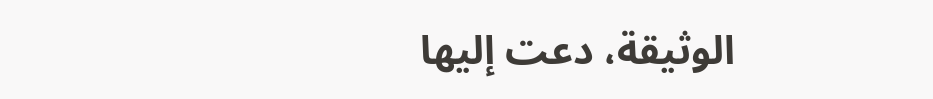الوثيقة، دعت إليها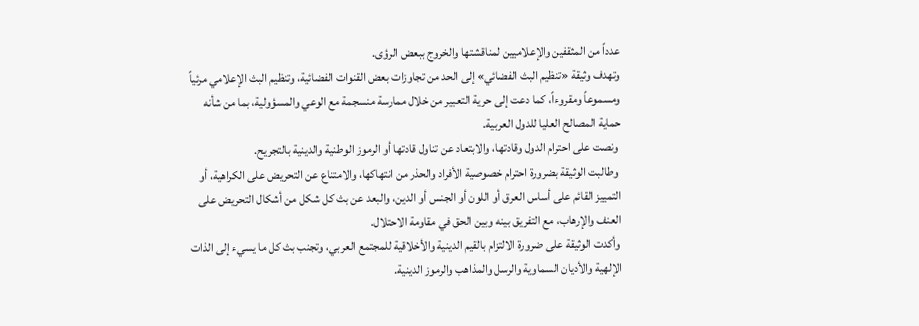عدداً من المثقفين والإعلاميين لمناقشتها والخروج ببعض الرؤى.
وتهدف وثيقة «تنظيم البث الفضائي» إلى الحد من تجاوزات بعض القنوات الفضائية، وتنظيم البث الإعلامي مرئياً ومسموعاً ومقروءاً، كما دعت إلى حرية التعبير من خلال ممارسة منسجمة مع الوعي والمسؤولية، بما من شأنه حماية المصالح العليا للدول العربية.
 ونصت على احترام الدول وقادتها، والابتعاد عن تناول قادتها أو الرموز الوطنية والدينية بالتجريح.
 وطالبت الوثيقة بضرورة احترام خصوصية الأفراد والحذر من انتهاكها، والامتناع عن التحريض على الكراهية، أو التمييز القائم على أساس العرق أو اللون أو الجنس أو الدين، والبعد عن بث كل شكل من أشكال التحريض على العنف والإرهاب، مع التفريق بينه وبين الحق في مقاومة الاحتلال.
 وأكدت الوثيقة على ضرورة الالتزام بالقيم الدينية والأخلاقية للمجتمع العربي، وتجنب بث كل ما يسيء إلى الذات الإلهية والأديان السماوية والرسل والمذاهب والرموز الدينية.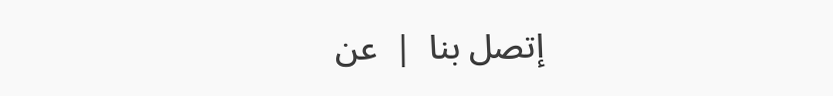إتصل بنا  |  عن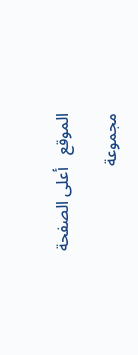الموقع   أعلى الصفحة

مجموعة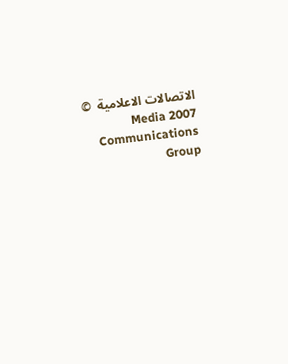الاتصالات الاعلامية  © 2007 Media Communications Group